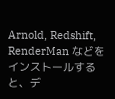Arnold, Redshift, RenderMan などをインストールすると、デ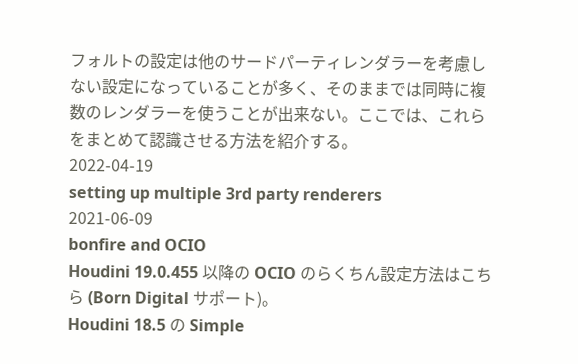フォルトの設定は他のサードパーティレンダラーを考慮しない設定になっていることが多く、そのままでは同時に複数のレンダラーを使うことが出来ない。ここでは、これらをまとめて認識させる方法を紹介する。
2022-04-19
setting up multiple 3rd party renderers
2021-06-09
bonfire and OCIO
Houdini 19.0.455 以降の OCIO のらくちん設定方法はこちら (Born Digital サポート)。
Houdini 18.5 の Simple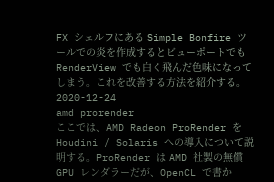FX シェルフにある Simple Bonfire ツールでの炎を作成するとビューポートでも RenderView でも白く飛んだ色味になってしまう。これを改善する方法を紹介する。
2020-12-24
amd prorender
ここでは、AMD Radeon ProRender を Houdini / Solaris への導入について説明する。ProRender は AMD 社製の無償 GPU レンダラーだが、OpenCL で書か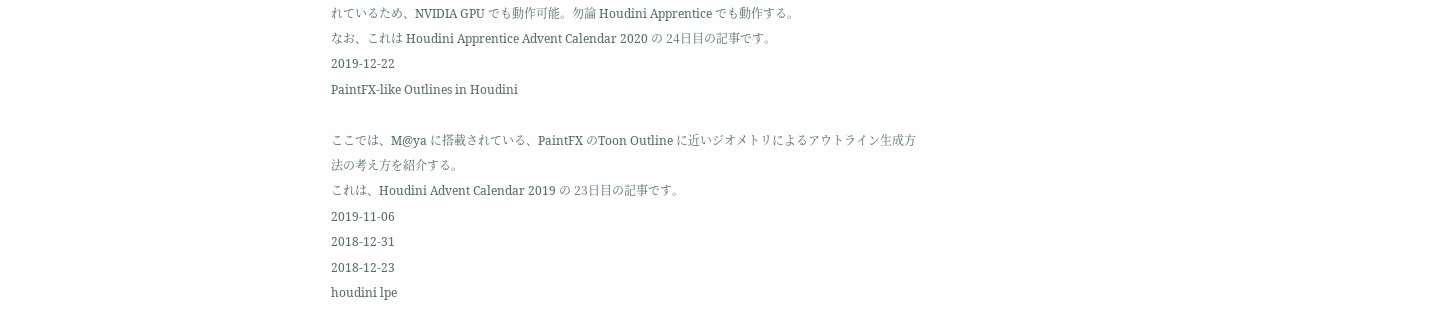れているため、NVIDIA GPU でも動作可能。勿論 Houdini Apprentice でも動作する。
なお、これは Houdini Apprentice Advent Calendar 2020 の 24日目の記事です。
2019-12-22
PaintFX-like Outlines in Houdini

ここでは、M@ya に搭載されている、PaintFX のToon Outline に近いジオメトリによるアウトライン生成方法の考え方を紹介する。
これは、Houdini Advent Calendar 2019 の 23日目の記事です。
2019-11-06
2018-12-31
2018-12-23
houdini lpe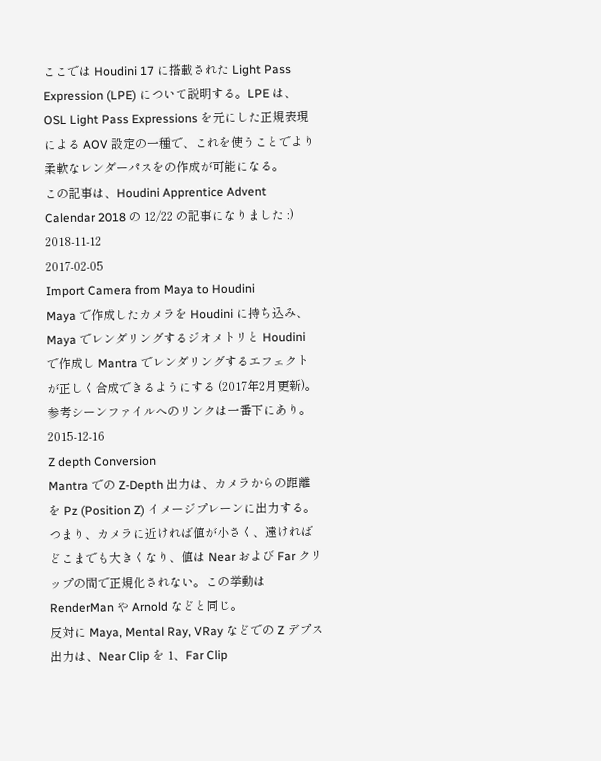ここでは Houdini 17 に搭載された Light Pass Expression (LPE) について説明する。LPE は、OSL Light Pass Expressions を元にした正規表現による AOV 設定の一種で、これを使うことでより柔軟なレンダーパスをの作成が可能になる。
この記事は、Houdini Apprentice Advent Calendar 2018 の 12/22 の記事になりました :)
2018-11-12
2017-02-05
Import Camera from Maya to Houdini
Maya で作成したカメラを Houdini に持ち込み、Maya でレンダリングするジオメトリと Houdini で作成し Mantra でレンダリングするエフェクトが正しく合成できるようにする (2017年2月更新)。
参考シーンファイルへのリンクは一番下にあり。
2015-12-16
Z depth Conversion
Mantra での Z-Depth 出力は、カメラからの距離を Pz (Position Z) イメージプレーンに出力する。つまり、カメラに近ければ値が小さく、遠ければどこまでも大きくなり、値は Near および Far クリップの間で正規化されない。この挙動は RenderMan や Arnold などと同じ。
反対に Maya, Mental Ray, VRay などでの Z デプス出力は、Near Clip を 1、Far Clip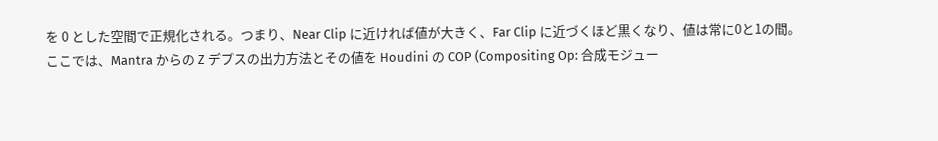を 0 とした空間で正規化される。つまり、Near Clip に近ければ値が大きく、Far Clip に近づくほど黒くなり、値は常に0と1の間。
ここでは、Mantra からの Z デプスの出力方法とその値を Houdini の COP (Compositing Op: 合成モジュー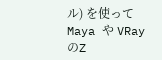ル) を使って Maya や VRay のZ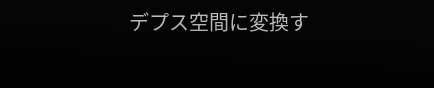デプス空間に変換す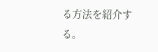る方法を紹介する。